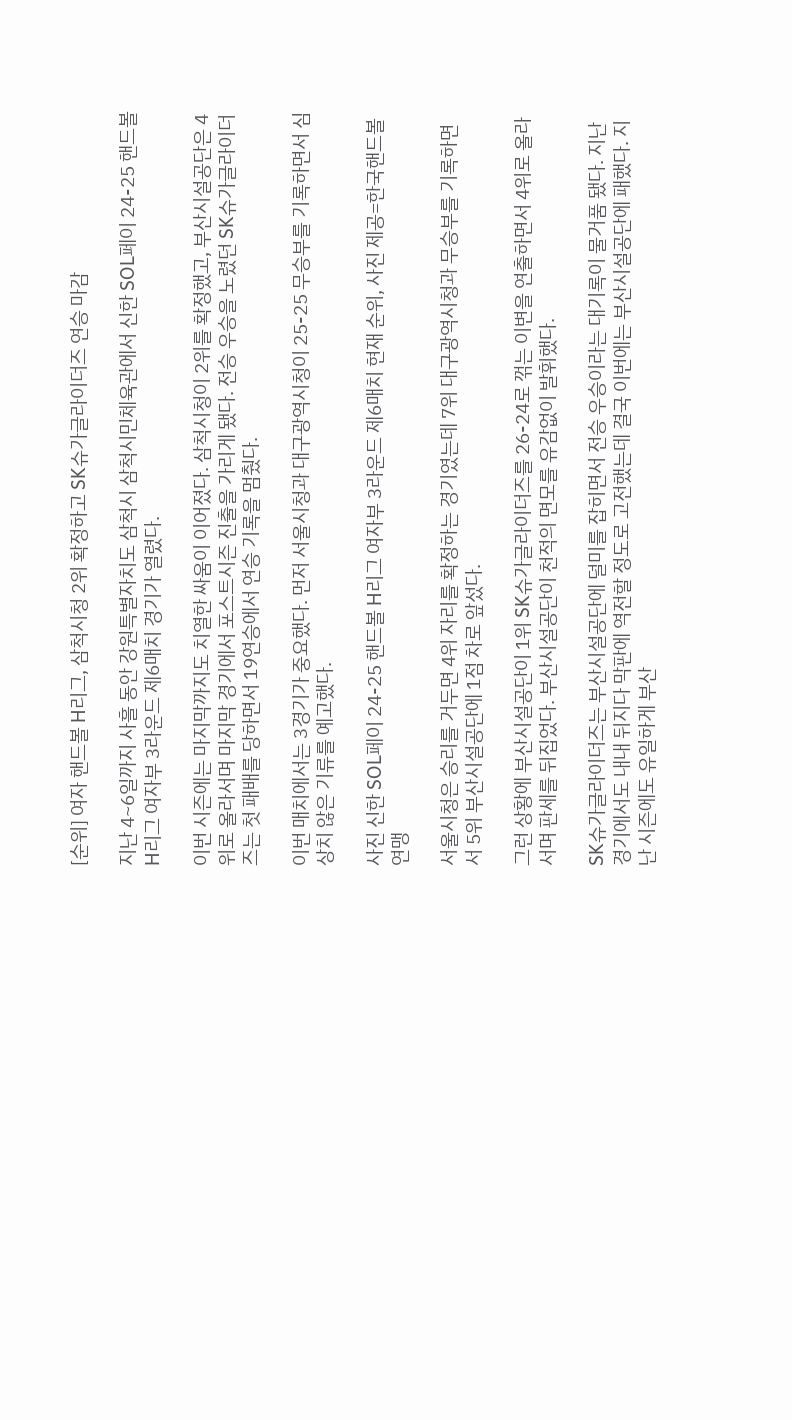[순위] 여자 핸드볼 H리그, 삼척시청 2위 확정하고 SK슈가글라이더즈 연승 마감

지난 4~6일까지 사흘 동안 강원특별자치도 삼척시 삼척시민체육관에서 신한 SOL페이 24-25 핸드볼 H리그 여자부 3라운드 제6매치 경기가 열렸다.

이번 시즌에는 마지막까지도 치열한 싸움이 이어졌다. 삼척시청이 2위를 확정했고, 부산시설공단은 4위로 올라서며 마지막 경기에서 포스트시즌 진출을 가리게 됐다. 전승 우승을 노렸던 SK슈가글라이더즈는 첫 패배를 당하면서 19연승에서 연승 기록을 멈췄다.

이번 매치에서는 3경기가 중요했다. 먼저 서울시청과 대구광역시청이 25-25 무승부를 기록하면서 심상치 않은 기류를 예고했다.

사진 신한 SOL페이 24-25 핸드볼 H리그 여자부 3라운드 제6매치 현재 순위, 사진 제공=한국핸드볼연맹

서울시청은 승리를 거두면 4위 자리를 확정하는 경기였는데 7위 대구광역시청과 무승부를 기록하면서 5위 부산시설공단에 1점 차로 앞섰다.

그런 상황에 부산시설공단이 1위 SK슈가글라이더즈를 26-24로 꺾는 이변을 연출하면서 4위로 올라서며 판세를 뒤집었다. 부산시설공단이 천적의 면모를 유감없이 발휘했다.

SK슈가글라이더즈는 부산시설공단에 덜미를 잡히면서 전승 우승이라는 대기록이 물거품 됐다. 지난 경기에서도 내내 뒤지다 막판에 역전할 정도로 고전했는데 결국 이번에는 부산시설공단에 패했다. 지난 시즌에도 유일하게 부산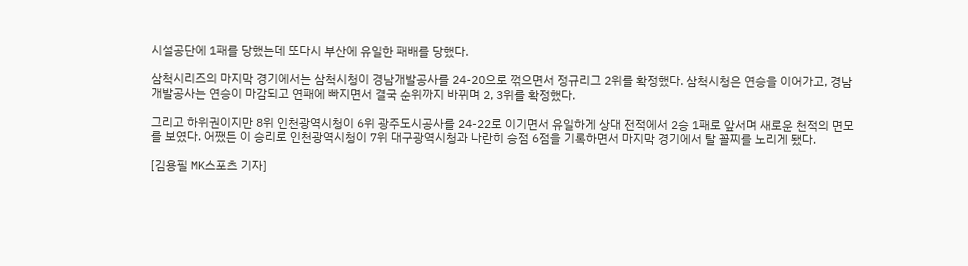시설공단에 1패를 당했는데 또다시 부산에 유일한 패배를 당했다.

삼척시리즈의 마지막 경기에서는 삼척시청이 경남개발공사를 24-20으로 꺾으면서 정규리그 2위를 확정했다. 삼척시청은 연승을 이어가고, 경남개발공사는 연승이 마감되고 연패에 빠지면서 결국 순위까지 바뀌며 2, 3위를 확정했다.

그리고 하위권이지만 8위 인천광역시청이 6위 광주도시공사를 24-22로 이기면서 유일하게 상대 전적에서 2승 1패로 앞서며 새로운 천적의 면모를 보였다. 어쨌든 이 승리로 인천광역시청이 7위 대구광역시청과 나란히 승점 6점을 기록하면서 마지막 경기에서 탈 꼴찌를 노리게 됐다.

[김용필 MK스포츠 기자]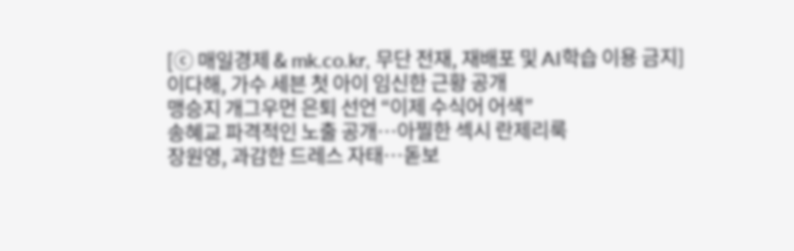[ⓒ 매일경제 & mk.co.kr, 무단 전재, 재배포 및 AI학습 이용 금지]
이다해, 가수 세븐 첫 아이 임신한 근황 공개
맹승지 개그우먼 은퇴 선언 “이제 수식어 어색”
송혜교 파격적인 노출 공개…아찔한 섹시 란제리룩
장원영, 과감한 드레스 자태…돋보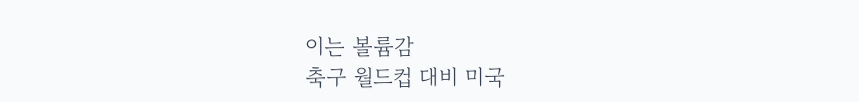이는 볼륨감
축구 월드컵 대비 미국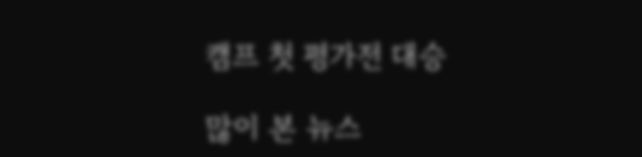캠프 첫 평가전 대승

많이 본 뉴스